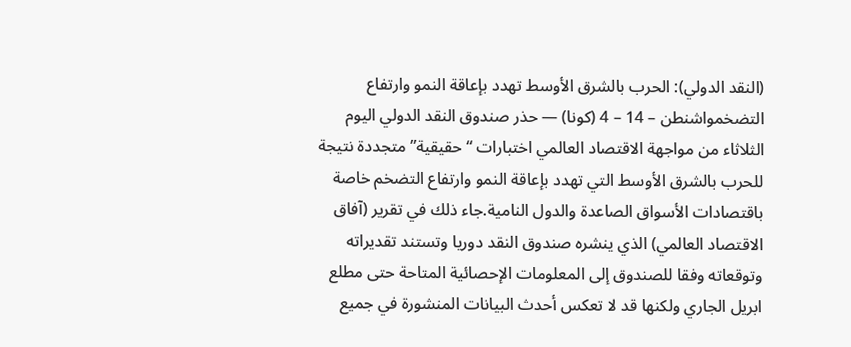(النقد الدولي): الحرب بالشرق الأوسط تهدد بإعاقة النمو وارتفاع التضخمواشنطن – 14 – 4 (كونا) — حذر صندوق النقد الدولي اليوم الثلاثاء من مواجهة الاقتصاد العالمي اختبارات “حقيقية” متجددة نتيجة للحرب بالشرق الأوسط التي تهدد بإعاقة النمو وارتفاع التضخم خاصة باقتصادات الأسواق الصاعدة والدول النامية.جاء ذلك في تقرير (آفاق الاقتصاد العالمي) الذي ينشره صندوق النقد دوريا وتستند تقديراته وتوقعاته وفقا للصندوق إلى المعلومات الإحصائية المتاحة حتى مطلع ابريل الجاري ولكنها قد لا تعكس أحدث البيانات المنشورة في جميع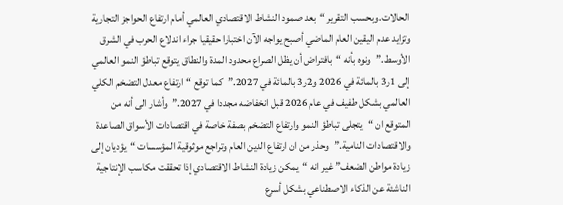الحالات.وبحسب التقرير “بعد صمود النشاط الاقتصادي العالمي أمام ارتفاع الحواجز التجارية وتزايد عدم اليقين العام الماضي أصبح يواجه الآن اختبارا حقيقيا جراء اندلاع الحرب في الشرق الأوسط.”ونوه بأنه “بافتراض أن يظل الصراع محدود المدة والنطاق يتوقع تباطؤ النمو العالمي إلى 1ر3 بالمائة في 2026 و2ر3 بالمائة في 2027.”كما توقع “ارتفاع معدل التضخم الكلي العالمي بشكل طفيف في عام 2026 قبل انخفاضه مجددا في 2027.”وأشار الى أنه من المتوقع ان “يتجلى تباطؤ النمو وارتفاع التضخم بصفة خاصة في اقتصادات الأسواق الصاعدة والاقتصادات النامية.”وحذر من ان ارتفاع الدين العام وتراجع موثوقية المؤسسات “يؤديان إلى زيادة مواطن الضعف” غير انه “يمكن زيادة النشاط الاقتصادي إذا تحققت مكاسب الإنتاجية الناشئة عن الذكاء الاصطناعي بشكل أسرع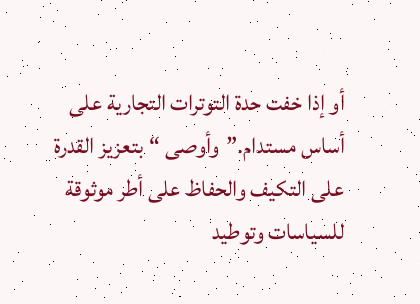أو إذا خفت حدة التوترات التجارية على أساس مستدام.”وأوصى “بتعزيز القدرة على التكيف والحفاظ على أطر موثوقة للسياسات وتوطيد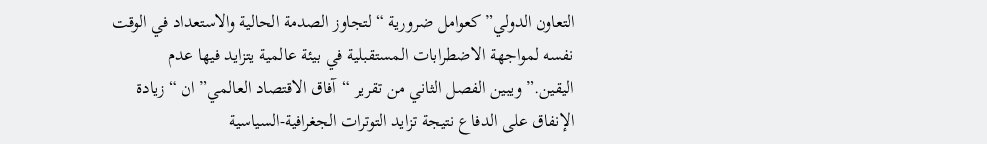التعاون الدولي” كعوامل ضرورية “لتجاوز الصدمة الحالية والاستعداد في الوقت نفسه لمواجهة الاضطرابات المستقبلية في بيئة عالمية يتزايد فيها عدم اليقين.”ويبين الفصل الثاني من تقرير “آفاق الاقتصاد العالمي” ان “زيادة الإنفاق على الدفاع نتيجة تزايد التوترات الجغرافية-السياسية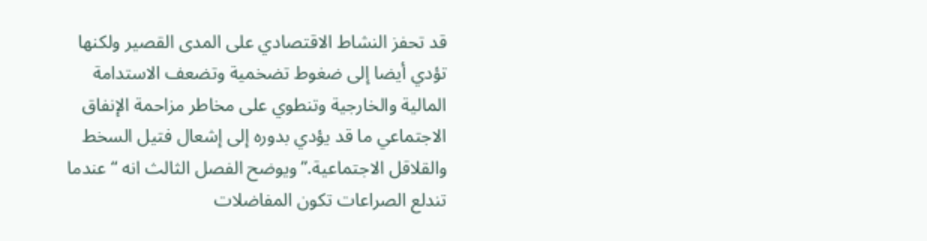قد تحفز النشاط الاقتصادي على المدى القصير ولكنها تؤدي أيضا إلى ضغوط تضخمية وتضعف الاستدامة المالية والخارجية وتنطوي على مخاطر مزاحمة الإنفاق الاجتماعي ما قد يؤدي بدوره إلى إشعال فتيل السخط والقلاقل الاجتماعية.”ويوضح الفصل الثالث انه “عندما تندلع الصراعات تكون المفاضلات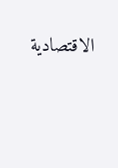الاقتصادية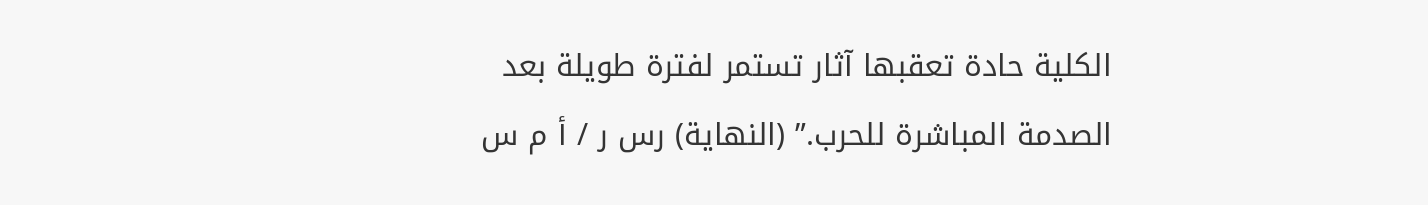الكلية حادة تعقبها آثار تستمر لفترة طويلة بعد الصدمة المباشرة للحرب.” (النهاية) رس ر / أ م س